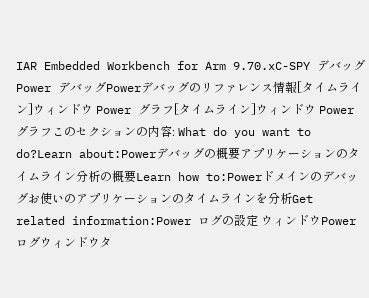IAR Embedded Workbench for Arm 9.70.xC-SPY デバッグPower デバッグPowerデバッグのリファレンス情報[タイムライン]ウィンドウ Power グラフ[タイムライン]ウィンドウ Power グラフこのセクションの内容: What do you want to do?Learn about:Powerデバッグの概要アプリケーションのタイムライン分析の概要Learn how to:Powerドメインのデバッグお使いのアプリケーションのタイムラインを分析Get related information:Power ログの設定 ウィンドウPower ログウィンドウタ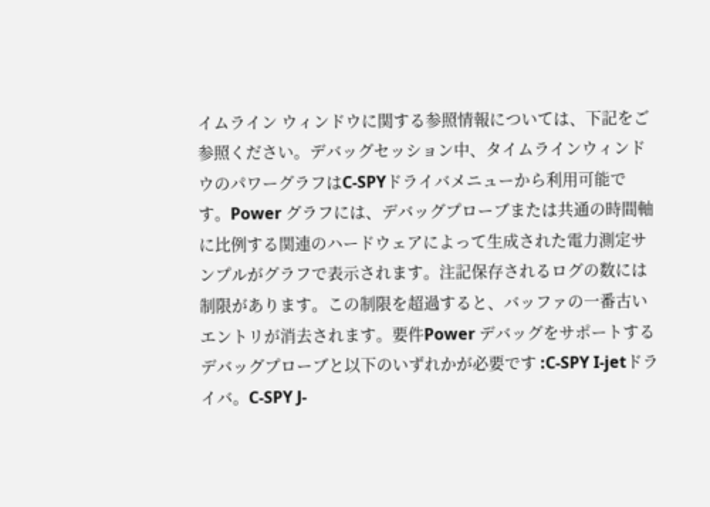イムライン ウィンドウに関する参照情報については、下記をご参照ください。デバッグセッション中、タイムラインウィンドウのパワーグラフはC-SPYドライバメニューから利用可能です。Power グラフには、デバッグプローブまたは共通の時間軸に比例する関連のハードウェアによって生成された電力測定サンプルがグラフで表示されます。注記保存されるログの数には制限があります。この制限を超過すると、バッファの一番古いエントリが消去されます。要件Power デバッグをサポートするデバッグプローブと以下のいずれかが必要です :C-SPY I-jetドライバ。C-SPY J-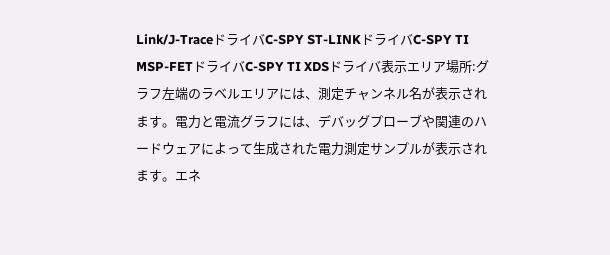Link/J-TraceドライバC-SPY ST-LINKドライバC-SPY TI MSP-FETドライバC-SPY TI XDSドライバ表示エリア場所:グラフ左端のラベルエリアには、測定チャンネル名が表示されます。電力と電流グラフには、デバッグプローブや関連のハードウェアによって生成された電力測定サンプルが表示されます。エネ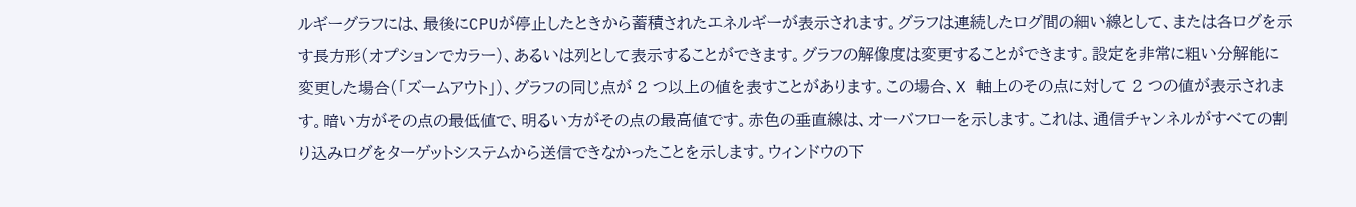ルギーグラフには、最後にCPUが停止したときから蓄積されたエネルギーが表示されます。グラフは連続したログ間の細い線として、または各ログを示す長方形(オプションでカラー)、あるいは列として表示することができます。グラフの解像度は変更することができます。設定を非常に粗い分解能に変更した場合(「ズームアウト」)、グラフの同じ点が 2 つ以上の値を表すことがあります。この場合、X 軸上のその点に対して 2 つの値が表示されます。暗い方がその点の最低値で、明るい方がその点の最高値です。赤色の垂直線は、オーバフローを示します。これは、通信チャンネルがすべての割り込みログをターゲットシステムから送信できなかったことを示します。ウィンドウの下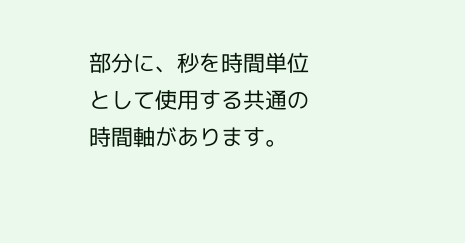部分に、秒を時間単位として使用する共通の時間軸があります。